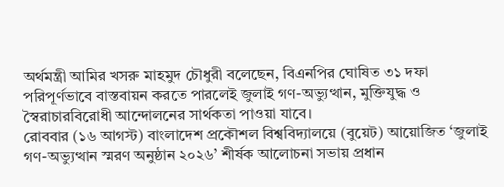অর্থমন্ত্রী আমির খসরু মাহমুদ চৌধুরী বলেছেন, বিএনপির ঘোষিত ৩১ দফা পরিপূর্ণভাবে বাস্তবায়ন করতে পারলেই জুলাই গণ-অভ্যুত্থান, মুক্তিযুদ্ধ ও স্বৈরাচারবিরোধী আন্দোলনের সার্থকতা পাওয়া যাবে।
রোববার (১৬ আগস্ট) বাংলাদেশ প্রকৌশল বিশ্ববিদ্যালয়ে (বুয়েট) আয়োজিত ‘জুলাই গণ-অভ্যুত্থান স্মরণ অনুষ্ঠান ২০২৬’ শীর্ষক আলোচনা সভায় প্রধান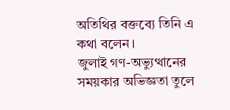অতিথির বক্তব্যে তিনি এ কথা বলেন।
জুলাই গণ-অভ্যুত্থানের সময়কার অভিজ্ঞতা তুলে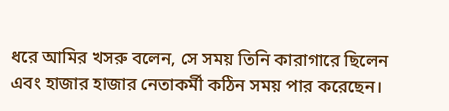ধরে আমির খসরু বলেন, সে সময় তিনি কারাগারে ছিলেন এবং হাজার হাজার নেতাকর্মী কঠিন সময় পার করেছেন।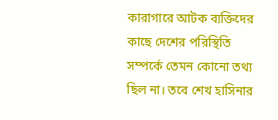কারাগারে আটক ব্যক্তিদের কাছে দেশের পরিস্থিতি সম্পর্কে তেমন কোনো তথ্য ছিল না। তবে শেখ হাসিনার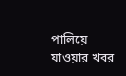পালিয়ে যাওয়ার খবর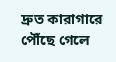দ্রুত কারাগারে পৌঁছে গেলে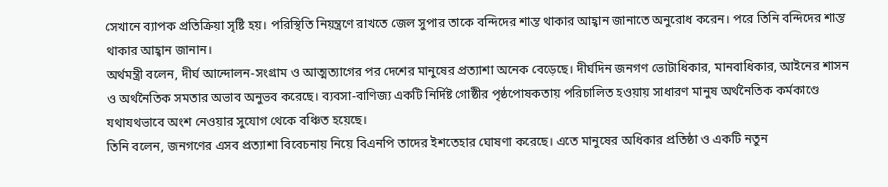সেখানে ব্যাপক প্রতিক্রিয়া সৃষ্টি হয়। পরিস্থিতি নিয়ন্ত্রণে রাখতে জেল সুপার তাকে বন্দিদের শান্ত থাকার আহ্বান জানাতে অনুরোধ করেন। পরে তিনি বন্দিদের শান্ত থাকার আহ্বান জানান।
অর্থমন্ত্রী বলেন, দীর্ঘ আন্দোলন-সংগ্রাম ও আত্মত্যাগের পর দেশের মানুষের প্রত্যাশা অনেক বেড়েছে। দীর্ঘদিন জনগণ ভোটাধিকার, মানবাধিকার, আইনের শাসন ও অর্থনৈতিক সমতার অভাব অনুভব করেছে। ব্যবসা-বাণিজ্য একটি নির্দিষ্ট গোষ্ঠীর পৃষ্ঠপোষকতায় পরিচালিত হওয়ায় সাধারণ মানুষ অর্থনৈতিক কর্মকাণ্ডে যথাযথভাবে অংশ নেওয়ার সুযোগ থেকে বঞ্চিত হয়েছে।
তিনি বলেন, জনগণের এসব প্রত্যাশা বিবেচনায় নিয়ে বিএনপি তাদের ইশতেহার ঘোষণা করেছে। এতে মানুষের অধিকার প্রতিষ্ঠা ও একটি নতুন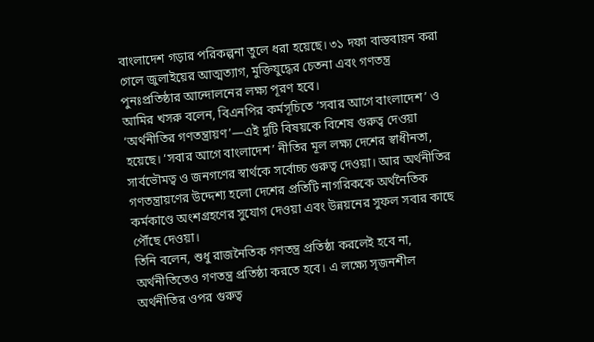বাংলাদেশ গড়ার পরিকল্পনা তুলে ধরা হয়েছে। ৩১ দফা বাস্তবায়ন করা গেলে জুলাইয়ের আত্মত্যাগ, মুক্তিযুদ্ধের চেতনা এবং গণতন্ত্র পুনঃপ্রতিষ্ঠার আন্দোলনের লক্ষ্য পূরণ হবে।
আমির খসরু বলেন, বিএনপির কর্মসূচিতে ‘সবার আগে বাংলাদেশ’ ও ‘অর্থনীতির গণতন্ত্রায়ণ’—এই দুটি বিষয়কে বিশেষ গুরুত্ব দেওয়া হয়েছে। ‘সবার আগে বাংলাদেশ’ নীতির মূল লক্ষ্য দেশের স্বাধীনতা, সার্বভৌমত্ব ও জনগণের স্বার্থকে সর্বোচ্চ গুরুত্ব দেওয়া। আর অর্থনীতির গণতন্ত্রায়ণের উদ্দেশ্য হলো দেশের প্রতিটি নাগরিককে অর্থনৈতিক কর্মকাণ্ডে অংশগ্রহণের সুযোগ দেওয়া এবং উন্নয়নের সুফল সবার কাছে পৌঁছে দেওয়া।
তিনি বলেন, শুধু রাজনৈতিক গণতন্ত্র প্রতিষ্ঠা করলেই হবে না, অর্থনীতিতেও গণতন্ত্র প্রতিষ্ঠা করতে হবে। এ লক্ষ্যে সৃজনশীল অর্থনীতির ওপর গুরুত্ব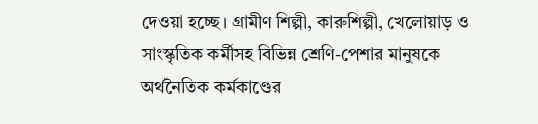দেওয়া হচ্ছে। গ্রামীণ শিল্পী, কারুশিল্পী, খেলোয়াড় ও সাংস্কৃতিক কর্মীসহ বিভিন্ন শ্রেণি-পেশার মানুষকে অর্থনৈতিক কর্মকাণ্ডের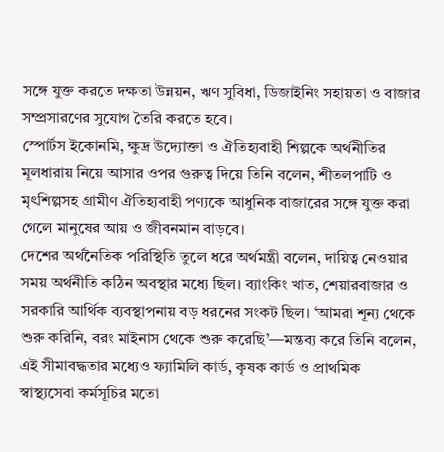সঙ্গে যুক্ত করতে দক্ষতা উন্নয়ন, ঋণ সুবিধা, ডিজাইনিং সহায়তা ও বাজার সম্প্রসারণের সুযোগ তৈরি করতে হবে।
স্পোর্টস ইকোনমি, ক্ষুদ্র উদ্যোক্তা ও ঐতিহ্যবাহী শিল্পকে অর্থনীতির মূলধারায় নিয়ে আসার ওপর গুরুত্ব দিয়ে তিনি বলেন, শীতলপাটি ও মৃৎশিল্পসহ গ্রামীণ ঐতিহ্যবাহী পণ্যকে আধুনিক বাজারের সঙ্গে যুক্ত করা গেলে মানুষের আয় ও জীবনমান বাড়বে।
দেশের অর্থনৈতিক পরিস্থিতি তুলে ধরে অর্থমন্ত্রী বলেন, দায়িত্ব নেওয়ার সময় অর্থনীতি কঠিন অবস্থার মধ্যে ছিল। ব্যাংকিং খাত, শেয়ারবাজার ও সরকারি আর্থিক ব্যবস্থাপনায় বড় ধরনের সংকট ছিল। ‘আমরা শূন্য থেকে শুরু করিনি, বরং মাইনাস থেকে শুরু করেছি’—মন্তব্য করে তিনি বলেন, এই সীমাবদ্ধতার মধ্যেও ফ্যামিলি কার্ড, কৃষক কার্ড ও প্রাথমিক স্বাস্থ্যসেবা কর্মসূচির মতো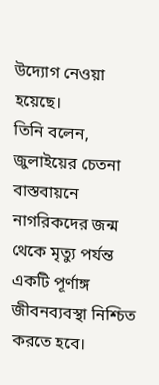উদ্যোগ নেওয়া হয়েছে।
তিনি বলেন, জুলাইয়ের চেতনা বাস্তবায়নে নাগরিকদের জন্ম থেকে মৃত্যু পর্যন্ত একটি পূর্ণাঙ্গ জীবনব্যবস্থা নিশ্চিত করতে হবে।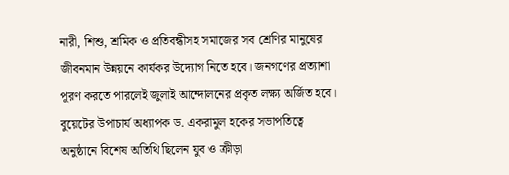নারী, শিশু, শ্রমিক ও প্রতিবন্ধীসহ সমাজের সব শ্রেণির মানুষের জীবনমান উন্নয়নে কার্যকর উদ্যোগ নিতে হবে। জনগণের প্রত্যাশা পূরণ করতে পারলেই জুলাই আন্দোলনের প্রকৃত লক্ষ্য অর্জিত হবে।
বুয়েটের উপাচার্য অধ্যাপক ড. একরামুল হকের সভাপতিত্বে অনুষ্ঠানে বিশেষ অতিথি ছিলেন যুব ও ক্রীড়া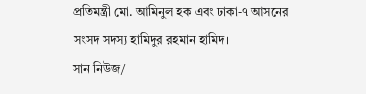প্রতিমন্ত্রী মো. আমিনুল হক এবং ঢাকা-৭ আসনের সংসদ সদস্য হামিদুর রহমান হামিদ।
সান নিউজ/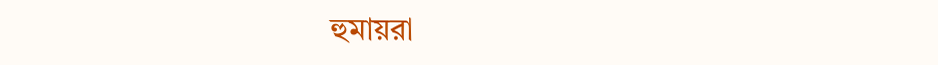হুমায়রা